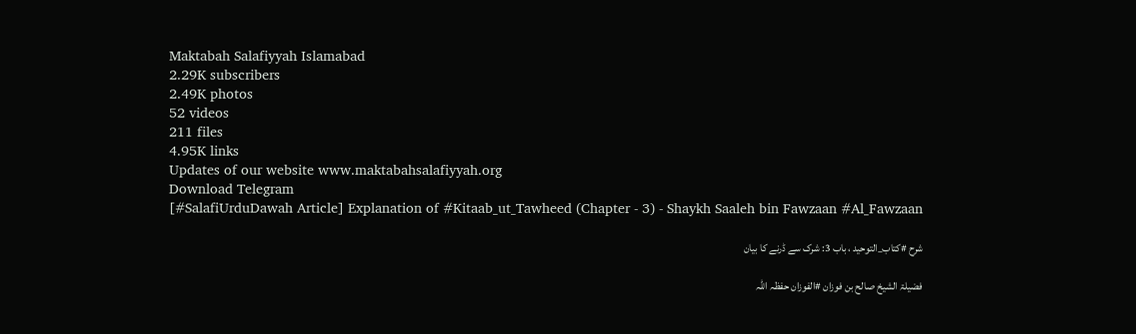Maktabah Salafiyyah Islamabad
2.29K subscribers
2.49K photos
52 videos
211 files
4.95K links
Updates of our website www.maktabahsalafiyyah.org
Download Telegram
[#SalafiUrduDawah Article] Explanation of #Kitaab_ut_Tawheed (Chapter - 3) - Shaykh Saaleh bin Fawzaan #Al_Fawzaan

شرح #کتاب_التوحید ، باب 3: شرک سے ڈرنے کا بیان

فضیلۃ الشیخ صالح بن فوزان #الفوزان حفظہ اللہ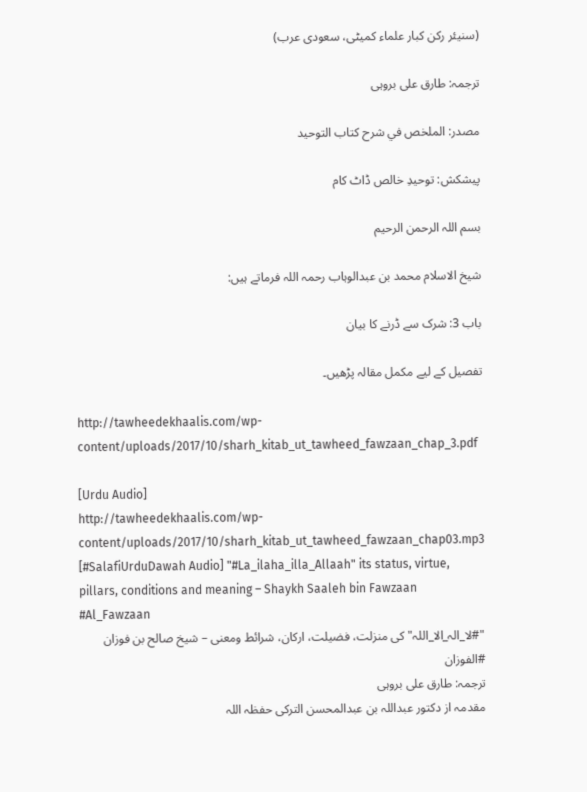(سنیئر رکن کبار علماء کمیٹی، سعودی عرب)

ترجمہ: طارق علی بروہی

مصدر: الملخص في شرح كتاب التوحيد

پیشکش: توحیدِ خالص ڈاٹ کام

بسم اللہ الرحمن الرحیم

شیخ الاسلام محمد بن عبدالوہاب رحمہ اللہ فرماتے ہیں:

باب 3: شرک سے ڈرنے کا بیان

تفصیل کے لیے مکمل مقالہ پڑھیں۔

http://tawheedekhaalis.com/wp-content/uploads/2017/10/sharh_kitab_ut_tawheed_fawzaan_chap_3.pdf

[Urdu Audio]
http://tawheedekhaalis.com/wp-content/uploads/2017/10/sharh_kitab_ut_tawheed_fawzaan_chap03.mp3
[#SalafiUrduDawah Audio] "#La_ilaha_illa_Allaah" its status, virtue, pillars, conditions and meaning – Shaykh Saaleh bin Fawzaan #Al_Fawzaan
"#لا_الہ_الا_اللہ" کی منزلت، فضیلت، ارکان، شرائط ومعنی – شیخ صالح بن فوزان #الفوزان
ترجمہ: طارق علی بروہی
مقدمہ از دکتور عبداللہ بن عبدالمحسن الترکی حفظہ اللہ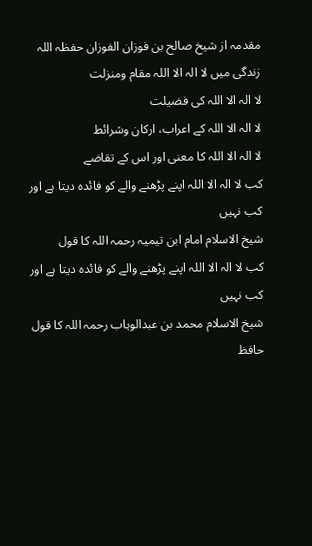مقدمہ از شیخ صالح بن فوزان الفوزان حفظہ اللہ
زندگی میں لا الہ الا اللہ مقام ومنزلت
لا الہ الا اللہ کی فضیلت
لا الہ الا اللہ کے اعراب، ارکان وشرائط
لا الہ الا اللہ کا معنی اور اس کے تقاضے
کب لا الہ الا اللہ اپنے پڑھنے والے کو فائدہ دیتا ہے اور کب نہيں
شیخ الاسلام امام ابن تیمیہ رحمہ اللہ کا قول
کب لا الہ الا اللہ اپنے پڑھنے والے کو فائدہ دیتا ہے اور کب نہيں
شیخ الاسلام محمد بن عبدالوہاب رحمہ اللہ کا قول
حافظ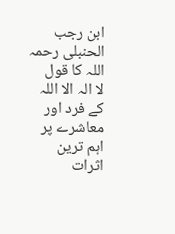ابن رجب الحنبلی رحمہ اللہ کا قول
لا الہ الا اللہ کے فرد اور معاشرے پر اہم ترین اثرات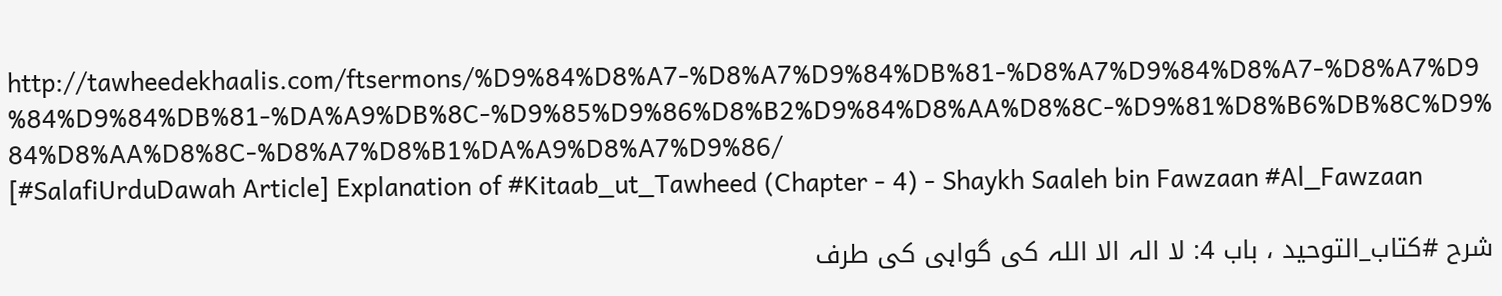http://tawheedekhaalis.com/ftsermons/%D9%84%D8%A7-%D8%A7%D9%84%DB%81-%D8%A7%D9%84%D8%A7-%D8%A7%D9%84%D9%84%DB%81-%DA%A9%DB%8C-%D9%85%D9%86%D8%B2%D9%84%D8%AA%D8%8C-%D9%81%D8%B6%DB%8C%D9%84%D8%AA%D8%8C-%D8%A7%D8%B1%DA%A9%D8%A7%D9%86/
[#SalafiUrduDawah Article] Explanation of #Kitaab_ut_Tawheed (Chapter - 4) - Shaykh Saaleh bin Fawzaan #Al_Fawzaan

شرح #کتاب_التوحید ، باب 4: لا الہ الا اللہ کی گواہی کی طرف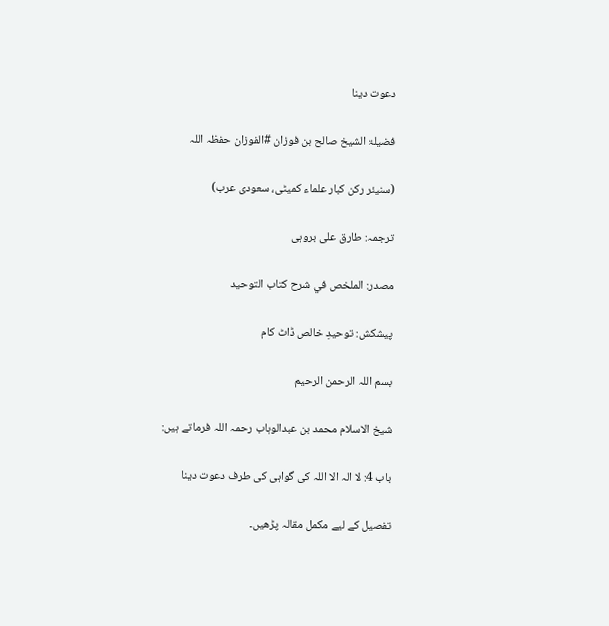دعوت دینا

فضیلۃ الشیخ صالح بن فوزان #الفوزان حفظہ اللہ

(سنیئر رکن کبار علماء کمیٹی، سعودی عرب)

ترجمہ: طارق علی بروہی

مصدر: الملخص في شرح كتاب التوحيد

پیشکش: توحیدِ خالص ڈاٹ کام

بسم اللہ الرحمن الرحیم

شیخ الاسلام محمد بن عبدالوہاب رحمہ اللہ فرماتے ہیں:

باب 4: لا الہ الا اللہ کی گواہی کی طرف دعوت دینا

تفصیل کے لیے مکمل مقالہ پڑھیں۔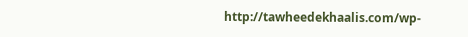http://tawheedekhaalis.com/wp-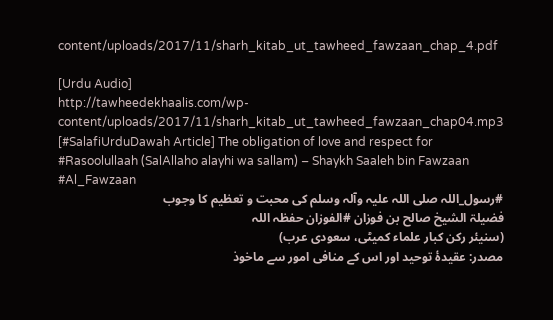content/uploads/2017/11/sharh_kitab_ut_tawheed_fawzaan_chap_4.pdf

[Urdu Audio]
http://tawheedekhaalis.com/wp-content/uploads/2017/11/sharh_kitab_ut_tawheed_fawzaan_chap04.mp3
[#SalafiUrduDawah Article] The obligation of love and respect for #Rasoolullaah (SalAllaho alayhi wa sallam) – Shaykh Saaleh bin Fawzaan #Al_Fawzaan
#رسول_اللہ صلی اللہ علیہ وآلہ وسلم کی محبت و تعظیم کا وجوب
فضیلۃ الشیخ صالح بن فوزان #الفوزان حفظہ اللہ
(سنیئر رکن کبار علماء کمیٹی، سعودی عرب)
مصدر: عقیدۂ توحید اور اس کے منافی امور سے ماخوذ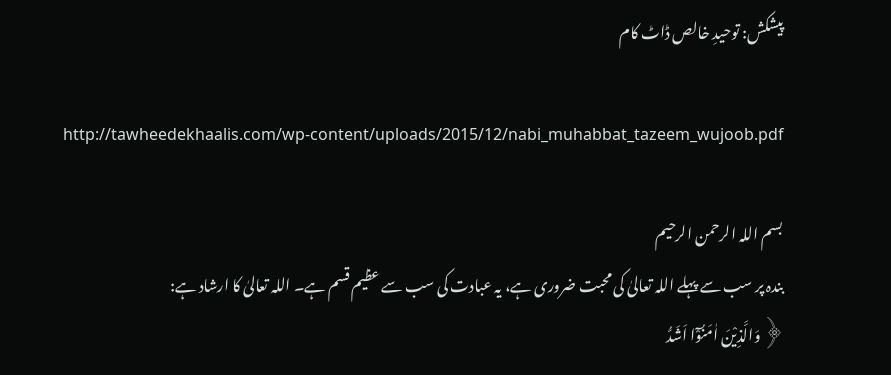پیشکش: توحیدِ خالص ڈاٹ کام

http://tawheedekhaalis.com/wp-content/uploads/2015/12/nabi_muhabbat_tazeem_wujoob.pdf

بسم اللہ الرحمن الرحیم
بندہ پر سب سے پہلے اللہ تعالیٰ کی محبت ضروری ہے، یہ عبادت کی سب سے عظیم قسم ہے۔ اللہ تعالیٰ کا ارشاد ہے:
﴿ وَالَّذِيْنَ اٰمَنُوْٓا اَشَدُّ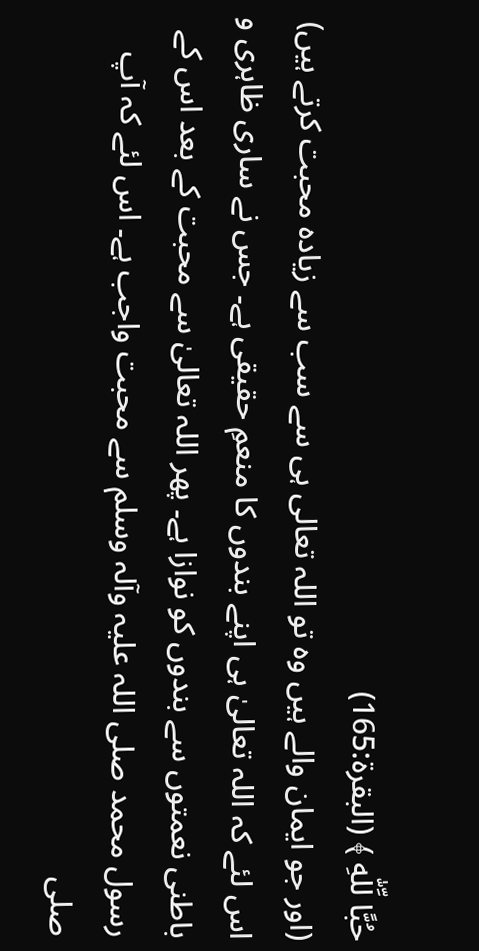حُبًّا لِّلّٰهِ ﴾ (البقرۃ:165)
(اور جو ایمان والے ہیں وہ تو اللہ تعالی ہی سے سب سے زیادہ محبت کرتے ہیں)
اس لئے کہ اللہ تعالیٰ ہی اپنے بندوں کا منعمِ حقیقی ہے۔ جس نے ساری ظاہری و باطنی نعمتوں سے بندوں کو نوازا ہے۔ پھر اللہ تعالیٰ سے محبت کے بعد اس کے رسول محمد صلی اللہ علیہ وآلہ وسلم سے محبت واجب ہے۔ اس لئے کہ آپ صلی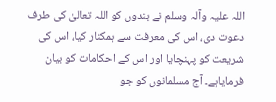اللہ علیہ وآلہ وسلم نے بندوں کو اللہ تعالیٰ کی طرف دعوت دی، اس کی معرفت سے ہمکنار کیا، اس کی شریعت کو پہنچایا اور اس کے احکامات کو بیان فرمایاہے۔ آج مسلمانوں کو جو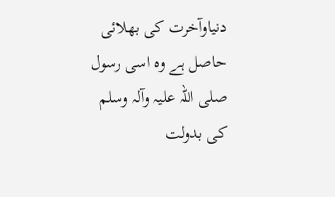دنیاوآخرت کی بھلائی حاصل ہے وہ اسی رسول صلی اللہ علیہ وآلہ وسلم کی بدولت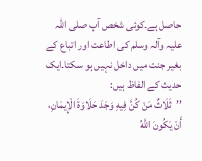حاصل ہے۔کوئی شخص آپ صلی اللہ علیہ وآلہ وسلم کی اطاعت اور اتباع کے بغیر جنت میں داخل نہیں ہو سکتا۔ایک حدیث کے الفاظ ہیں:
’’ثَلَاثٌ مَنْ كُنَّ فِيهِ وَجَدَ حَلَاوَةَ الْإِيمَانِ، أَنْ يَكُونَ اللَّهُ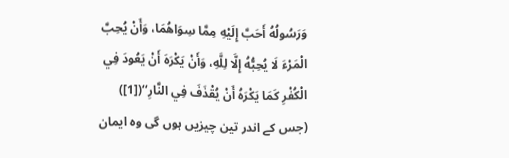وَرَسُولُهُ أَحَبَّ إِلَيْهِ مِمَّا سِوَاهُمَا، وَأَنْ يُحِبَّ الْمَرْءَ لَا يُحِبُّهُ إِلَّا لِلَّهِ، وَأَنْ يَكْرَهَ أَنْ يَعُودَ فِي الْكُفْرِ كَمَا يَكْرَهُ أَنْ يُقْذَفَ فِي النَّارِ‘‘([1])
(جس کے اندر تین چیزیں ہوں گی وہ ایمان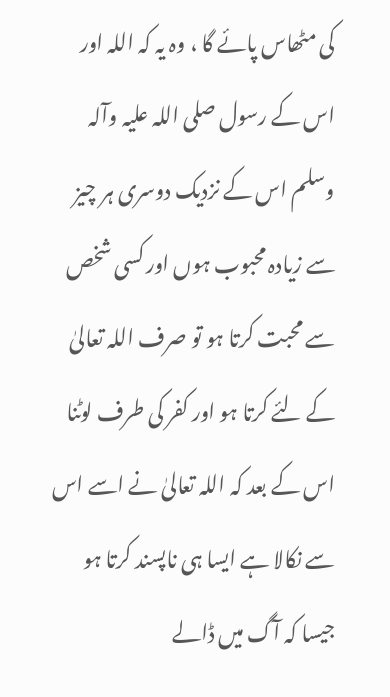کی مٹھاس پائے گا ، وہ یہ کہ اللہ اور اس کے رسول صلی اللہ علیہ وآلہ وسلم اس کے نزدیک دوسری ہر چیز سے زیادہ محبوب ہوں اور کسی شخص سے محبت کرتا ہو تو صرف اللہ تعالیٰ کے لئے کرتا ہو اور کفر کی طرف لوٹنا اس کے بعد کہ اللہ تعالیٰ نے اسے اس سے نکالا ہے ایسا ہی ناپسند کرتا ہو جیسا کہ آگ میں ڈالے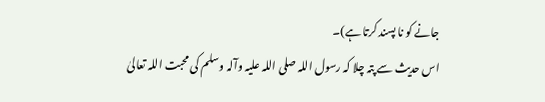جانے کو نا پسند کرتا ہے)۔
اس حدیث سے پتہ چلا کہ رسول اللہ صلی اللہ علیہ وآلہ وسلم کی محبت اللہ تعالیٰ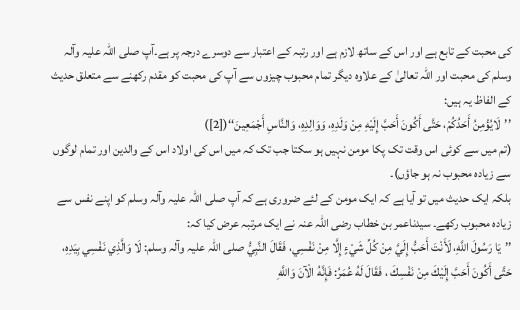کی محبت کے تابع ہے اور اس کے ساتھ لازم ہے اور رتبہ کے اعتبار سے دوسرے درجہ پر ہے۔آپ صلی اللہ علیہ وآلہ وسلم کی محبت اور اللہ تعالیٰ کے علاوہ دیگر تمام محبوب چیزوں سے آپ کی محبت کو مقدم رکھنے سے متعلق حدیث کے الفاظ یہ ہیں:
’’لَايُؤْمِنُ أَحَدُكُمْ، حَتَّى أَكُونَ أَحَبَّ إِلَيْهِ مِنْ وَلَدِهِ، وَوَالِدِهِ، وَالنَّاسِ أَجْمَعِينَ‘‘([2])
(تم میں سے کوئی اس وقت تک پکا مومن نہیں ہو سکتا جب تک کہ میں اس کی اولاد اس کے والدین اور تمام لوگوں سے زیادہ محبوب نہ ہو جاؤں)۔
بلکہ ایک حدیث میں تو آیا ہے کہ ایک مومن کے لئے ضروری ہے کہ آپ صلی اللہ علیہ وآلہ وسلم کو اپنے نفس سے زیادہ محبوب رکھے۔ سیدناعمر بن خطاب رضی اللہ عنہ نے ایک مرتبہ عرض کیا کہ:
’’يَا رَسُولَ اللَّهِ، لَأَنْتَ أَحَبُّ إِلَيَّ مِنْ كُلِّ شَيْءٍ إِلَّا مِنْ نَفْسِي، فَقَالَ النَّبِيُّ صلی اللہ علیہ وآلہ وسلم: لَا وَالَّذِي نَفْسِي بِيَدِهِ، حَتَّى أَكُونَ أَحَبَّ إِلَيْكَ مِنْ نَفْسِكَ ، فَقَالَ لَهُ عُمَرُ: فَإِنَّهُ الْآنَ وَاللَّهِ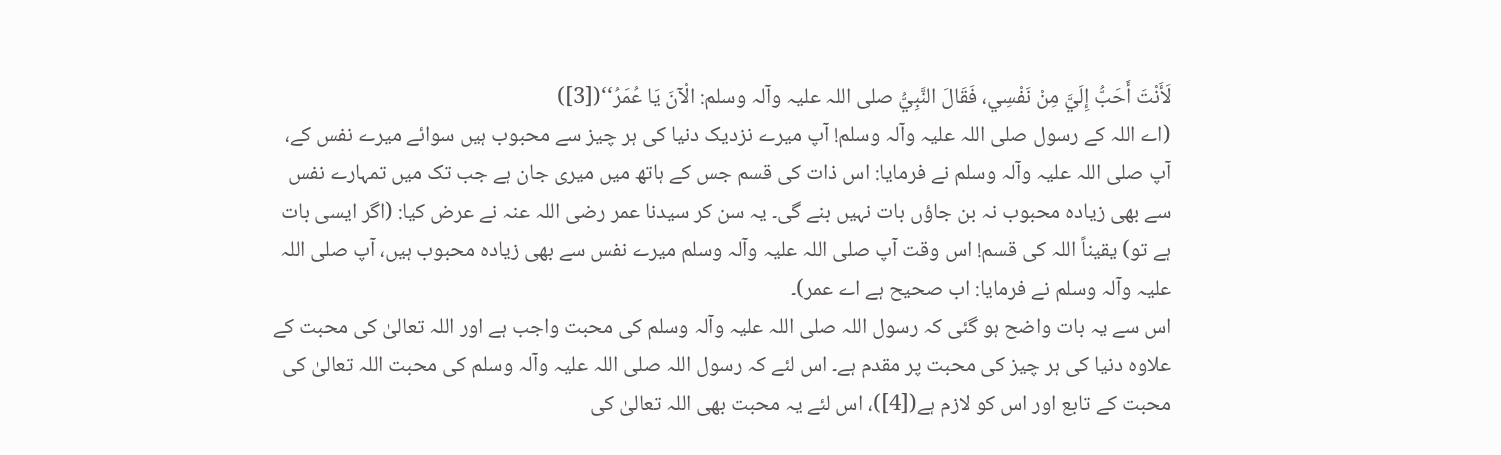لَأَنْتَ أَحَبُّ إِلَيَّ مِنْ نَفْسِي، فَقَالَ النَّبِيُّ صلی اللہ علیہ وآلہ وسلم: الْآنَ يَا عُمَرُ‘‘([3])
(اے اللہ کے رسول صلی اللہ علیہ وآلہ وسلم! آپ میرے نزدیک دنیا کی ہر چیز سے محبوب ہیں سوائے میرے نفس کے، آپ صلی اللہ علیہ وآلہ وسلم نے فرمایا: اس ذات کی قسم جس کے ہاتھ میں میری جان ہے جب تک میں تمہارے نفس سے بھی زیادہ محبوب نہ بن جاؤں بات نہیں بنے گی۔ یہ سن کر سیدنا عمر رضی اللہ عنہ نے عرض کیا: (اگر ایسی بات ہے تو) یقیناً اللہ کی قسم! اس وقت آپ صلی اللہ علیہ وآلہ وسلم میرے نفس سے بھی زیادہ محبوب ہیں، آپ صلی اللہ علیہ وآلہ وسلم نے فرمایا: اب صحیح ہے اے عمر)۔
اس سے یہ بات واضح ہو گئی کہ رسول اللہ صلی اللہ علیہ وآلہ وسلم کی محبت واجب ہے اور اللہ تعالیٰ کی محبت کے علاوہ دنیا کی ہر چیز کی محبت پر مقدم ہے۔ اس لئے کہ رسول اللہ صلی اللہ علیہ وآلہ وسلم کی محبت اللہ تعالیٰ کی محبت کے تابع اور اس کو لازم ہے([4])، اس لئے یہ محبت بھی اللہ تعالیٰ کی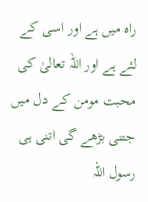راہ میں ہے اور اسی کے لئے ہے اور اللہ تعالیٰ کی محبت مومن کے دل میں جتنی بڑھے گی اتنی ہی رسول اللہ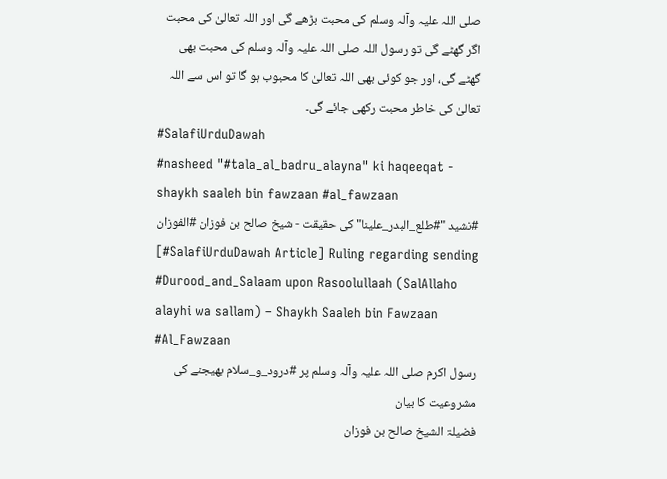صلی اللہ علیہ وآلہ وسلم کی محبت بڑھے گی اور اللہ تعالیٰ کی محبت اگر گھٹے گی تو رسول اللہ صلی اللہ علیہ وآلہ وسلم کی محبت بھی گھٹے گی، اور جو کوئی بھی اللہ تعالیٰ کا محبوب ہو گا تو اس سے اللہ تعالیٰ کی خاطر محبت رکھی جائے گی۔
#SalafiUrduDawah
#nasheed "#tala_al_badru_alayna" ki haqeeqat - shaykh saaleh bin fawzaan #al_fawzaan
#نشید "#طلع_البدر_علینا" کی حقیقت - شیخ صالح بن فوزان #الفوزان
[#SalafiUrduDawah Article] Ruling regarding sending #Durood_and_Salaam upon Rasoolullaah (SalAllaho alayhi wa sallam) – Shaykh Saaleh bin Fawzaan #Al_Fawzaan
رسول اکرم صلی اللہ علیہ وآلہ وسلم پر #درود_و_سلام بھیجنے کی مشروعیت کا بیان
فضیلۃ الشیخ صالح بن فوزان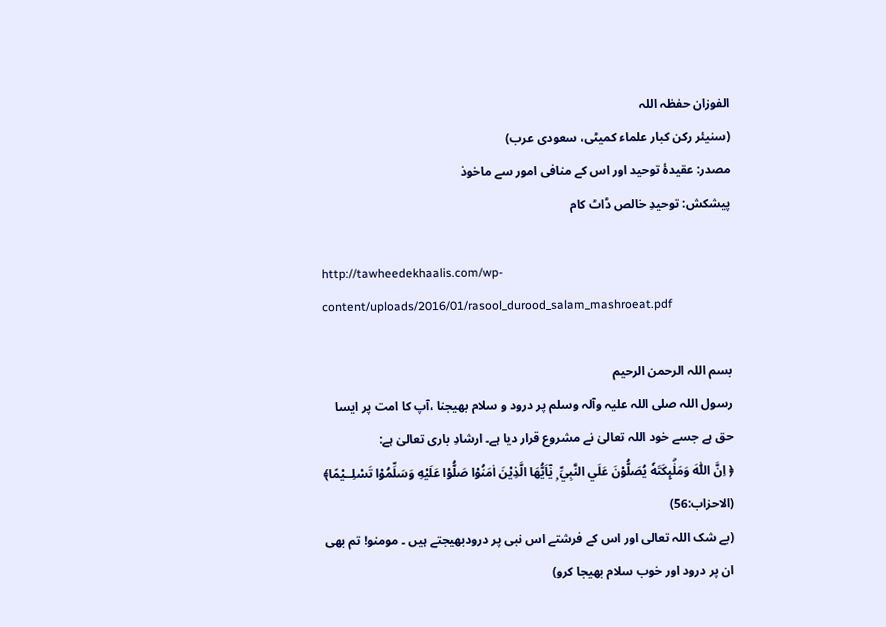الفوزان حفظہ اللہ
(سنیئر رکن کبار علماء کمیٹی، سعودی عرب)
مصدر: عقیدۂ توحید اور اس کے منافی امور سے ماخوذ
پیشکش: توحیدِ خالص ڈاٹ کام

http://tawheedekhaalis.com/wp-content/uploads/2016/01/rasool_durood_salam_mashroeat.pdf

بسم اللہ الرحمن الرحیم
رسول اللہ صلی اللہ علیہ وآلہ وسلم پر درود و سلام بھیجنا ،آپ کا امت پر ایسا حق ہے جسے خود اللہ تعالیٰ نے مشروع قرار دیا ہے۔ ارشادِ باری تعالیٰ ہے:
﴿ اِنَّ اللّٰهَ وَمَلٰۗىِٕكَتَهٗ يُصَلُّوْنَ عَلَي النَّبِيِّ ۭ يٰٓاَيُّهَا الَّذِيْنَ اٰمَنُوْا صَلُّوْا عَلَيْهِ وَسَلِّمُوْا تَسْلِــيْمًا﴾ (الاحزاب:56)
(بے شک اللہ تعالی اور اس کے فرشتے اس نبی پر درودبھیجتے ہیں ۔ مومنو! تم بھی ان پر درود اور خوب سلام بھیجا کرو)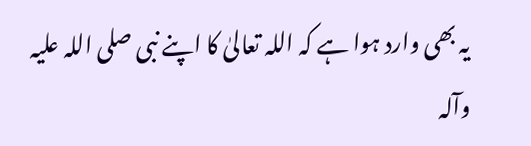یہ بھی وارد ہوا ہے کہ اللہ تعالیٰ کا اپنے نبی صلی اللہ علیہ وآلہ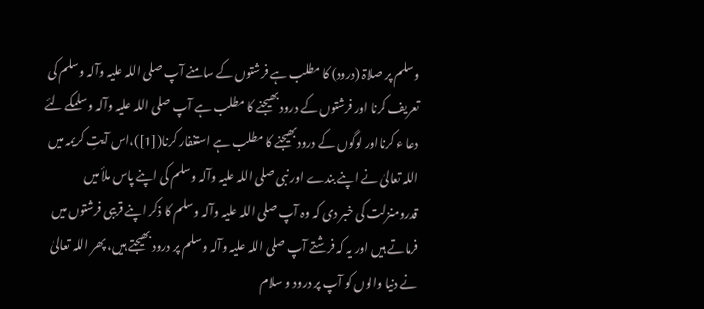وسلم پر صلاۃ (درود) کا مطلب ہے فرشتوں کے سامنے آپ صلی اللہ علیہ وآلہ وسلم کی تعریف کرنا اور فرشتوں کے درود بھیجنے کا مطلب ہے آپ صلی اللہ علیہ وآلہ وسلمکے لئے دعا ء کرنااور لوگوں کے درودبھیجنے کا مطلب ہے استغفار کرنا([1])،اس آیتِ کریمہ میں اللہ تعالیٰ نے اپنے بندے اور نبی صلی اللہ علیہ وآلہ وسلم کی اپنے پاس ملأ میں قدرومنزلت کی خبر دی کہ وہ آپ صلی اللہ علیہ وآلہ وسلم کا ذکر اپنے قریبی فرشتوں میں فرماتے ہیں اور یہ کہ فرشتے آپ صلی اللہ علیہ وآلہ وسلم پر درود بھیجتے ہیں، پھر اللہ تعالیٰ نے دنیا والوں کو آپ پر درود و سلام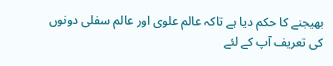بھیجنے کا حکم دیا ہے تاکہ عالم علوی اور عالم سفلی دونوں کی تعریف آپ کے لئے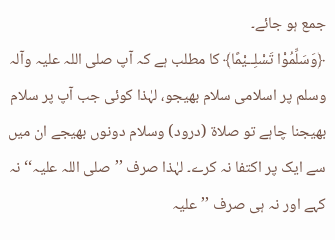جمع ہو جائے۔
﴿وَسَلِّمُوْا تَسْلِــيْمًا﴾ کا مطلب ہے کہ آپ صلی اللہ علیہ وآلہ وسلم پر اسلامی سلام بھیجو، لہٰذا کوئی جب آپ پر سلام بھیجنا چاہے تو صلاۃ (درود) وسلام دونوں بھیجے ان میں سے ایک پر اکتفا نہ کرے۔ لہٰذا صرف ’’صلی اللہ علیہ‘‘ نہ کہے اور نہ ہی صرف ’’علیہ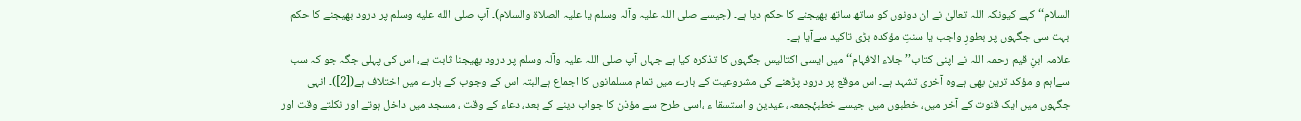السلام‘‘ کہے کیونکہ اللہ تعالیٰ نے ان دونوں کو ساتھ ساتھ بھیجنے کا حکم دیا ہے۔ (جیسے صلی اللہ علیہ وآلہ وسلم یا علیہ الصلاۃ والسلام)۔ آپ صلى الله عليه وسلم پر درود بھیجنے کا حکم بہت سی جگہوں پر بطورِ واجب یا سنتِ مؤکدہ بڑی تاکید سےآیا ہے۔
علامہ ابنِ قیم رحمہ اللہ نے اپنی کتاب’’جلاء الافہام‘‘ میں ایسی اکتالیس جگہوں کا تذکرہ کیا ہے جہاں آپ صلی اللہ علیہ وآلہ وسلم پر درود بھیجنا ثابت ہے، اس کی پہلی جگہ جو کہ سب سےاہم و مؤکد ترین بھی ہےوہ آخری تشہد ہے۔ اس موقع پر درود پڑھنے کی مشروعیت کے بارے میں تمام مسلمانوں کا اجماع ہےالبتہ اس کے وجوب کے بارے میں اختلاف ہے([2])۔ انہی جگہوں میں ایک قنوت کے آخر میں، خطبوں میں جیسے خطبۂجمعہ، عیدین و استسقا ء ،اسی طرح سے مؤذن کا جواب دینے کے بعد، دعاء کے وقت ، مسجد میں داخل ہوتے اور نکلتے وقت اور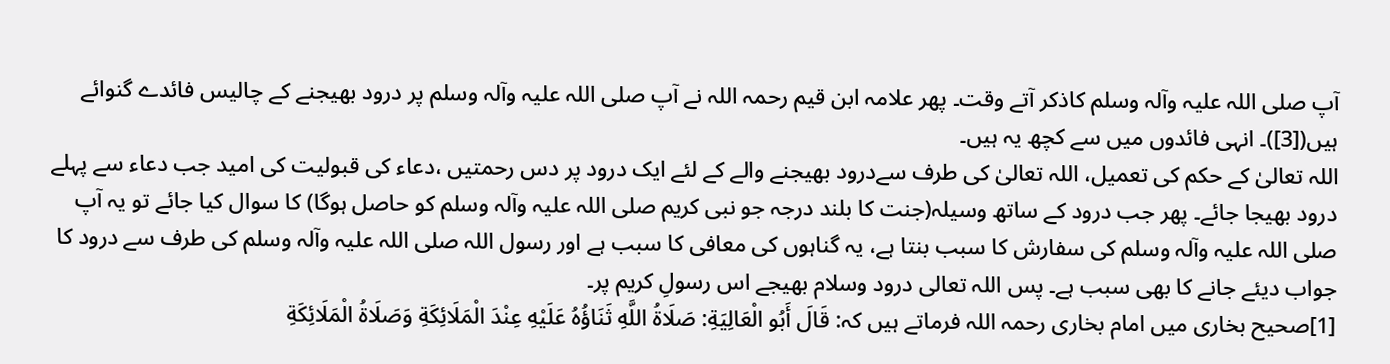آپ صلی اللہ علیہ وآلہ وسلم کاذکر آتے وقت۔ پھر علامہ ابن قیم رحمہ اللہ نے آپ صلی اللہ علیہ وآلہ وسلم پر درود بھیجنے کے چالیس فائدے گنوائے ہیں([3])۔ انہی فائدوں میں سے کچھ یہ ہیں۔
اللہ تعالیٰ کے حکم کی تعمیل، اللہ تعالیٰ کی طرف سےدرود بھیجنے والے کے لئے ایک درود پر دس رحمتیں ،دعاء کی قبولیت کی امید جب دعاء سے پہلے درود بھیجا جائے۔ پھر جب درود کے ساتھ وسیلہ(جنت کا بلند درجہ جو نبی کریم صلی اللہ علیہ وآلہ وسلم کو حاصل ہوگا) کا سوال کیا جائے تو یہ آپ صلی اللہ علیہ وآلہ وسلم کی سفارش کا سبب بنتا ہے، یہ گناہوں کی معافی کا سبب ہے اور رسول اللہ صلی اللہ علیہ وآلہ وسلم کی طرف سے درود کا جواب دیئے جانے کا بھی سبب ہے۔ پس اللہ تعالی درود وسلام بھیجے اس رسولِ کریم پر۔
[1]صحیح بخاری میں امام بخاری رحمہ اللہ فرماتے ہیں کہ: قَالَ أَبُو الْعَالِيَةِ: صَلَاةُ اللَّهِ ثَنَاؤُهُ عَلَيْهِ عِنْدَ الْمَلَائِكَةِ وَصَلَاةُ الْمَلَائِكَةِ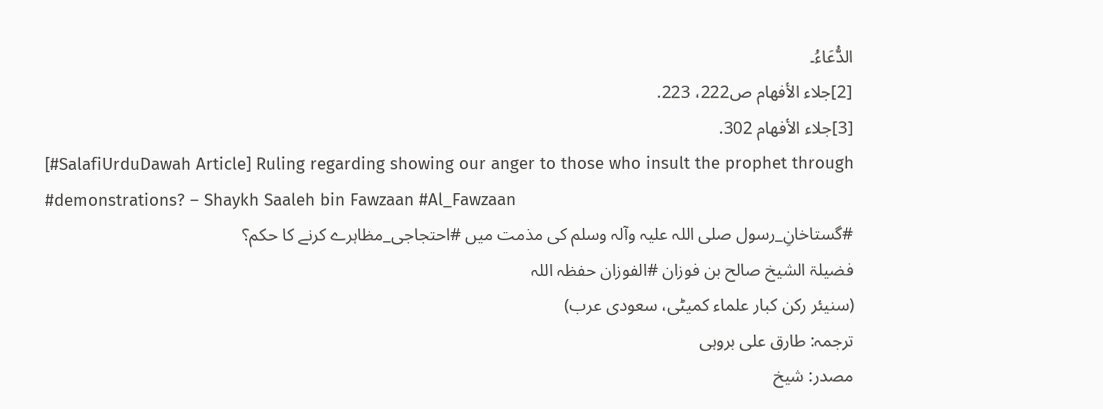الدُّعَاءُ۔
[2]جلاء الأفهام ص222، 223.
[3]جلاء الأفهام 302.
[#SalafiUrduDawah Article] Ruling regarding showing our anger to those who insult the prophet through #demonstrations? – Shaykh Saaleh bin Fawzaan #Al_Fawzaan
#گستاخانِ_رسول صلی اللہ علیہ وآلہ وسلم کی مذمت میں #احتجاجی_مظاہرے کرنے کا حکم؟
فضیلۃ الشیخ صالح بن فوزان #الفوزان حفظہ اللہ
(سنیئر رکن کبار علماء کمیٹی، سعودی عرب)
ترجمہ: طارق علی بروہی
مصدر: شیخ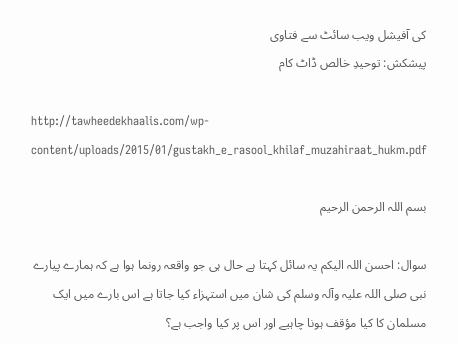کی آفیشل ویب سائٹ سے فتاوی
پیشکش: توحیدِ خالص ڈاٹ کام

http://tawheedekhaalis.com/wp-content/uploads/2015/01/gustakh_e_rasool_khilaf_muzahiraat_hukm.pdf

بسم اللہ الرحمن الرحیم

سوال: احسن اللہ الیکم یہ سائل کہتا ہے حال ہی جو واقعہ رونما ہوا ہے کہ ہمارے پیارے نبی صلی اللہ علیہ وآلہ وسلم کی شان میں استہزاء کیا جاتا ہے اس بارے میں ایک مسلمان کا کیا مؤقف ہونا چاہیے اور اس پر کیا واجب ہے؟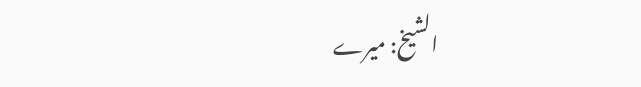الشیخ: میرے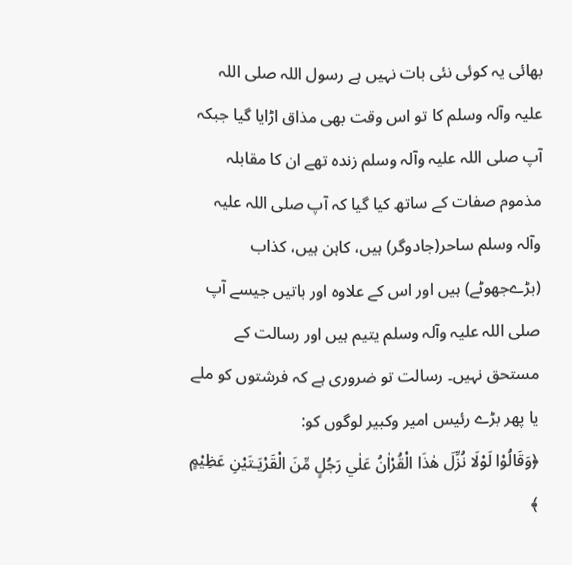بھائی یہ کوئی نئی بات نہیں ہے رسول اللہ صلی اللہ علیہ وآلہ وسلم کا تو اس وقت بھی مذاق اڑایا گیا جبکہ آپ صلی اللہ علیہ وآلہ وسلم زندہ تھے ان کا مقابلہ مذموم صفات کے ساتھ کیا گیا کہ آپ صلی اللہ علیہ وآلہ وسلم ساحر(جادوگر) ہیں، کاہن ہیں، کذاب (بڑےجھوٹے) ہیں اور اس کے علاوہ اور باتیں جیسے آپ صلی اللہ علیہ وآلہ وسلم یتیم ہیں اور رسالت کے مستحق نہیں۔ رسالت تو ضروری ہے کہ فرشتوں کو ملے یا پھر بڑے رئیس امیر وکبیر لوگوں کو:
﴿وَقَالُوْا لَوْلَا نُزِّلَ ھٰذَا الْقُرْاٰنُ عَلٰي رَجُلٍ مِّنَ الْقَرْيَـتَيْنِ عَظِيْمٍ ﴾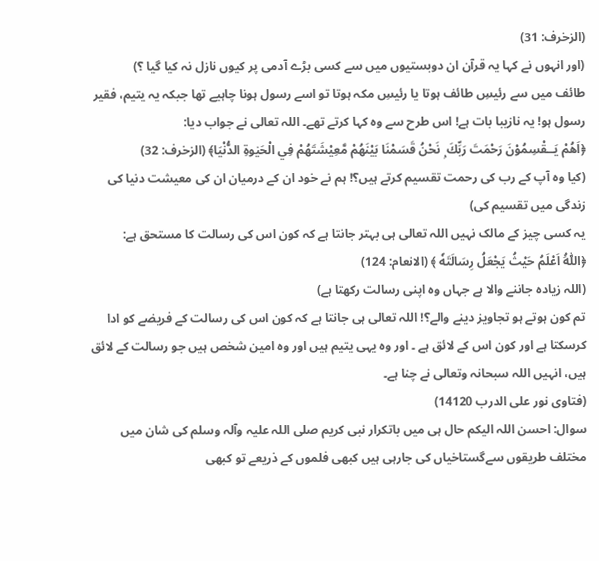(الزخرف: 31)
(اور انہوں نے کہا یہ قرآن ان دوبستیوں میں سے کسی بڑے آدمی پر کیوں نازل نہ کیا گیا ؟)
طائف میں سے رئیسِ طائف ہوتا یا رئیسِ مکہ ہوتا تو اسے رسول ہونا چاہیے تھا جبکہ یہ یتیم، فقیر رسول ہو! یہ نازیبا بات ہے! اس طرح سے وہ کہا کرتے تھے۔ اللہ تعالی نے جواب دیا:
﴿اَهُمْ يَــقْسِمُوْنَ رَحْمَتَ رَبِّكَ ۭ نَحْنُ قَسَمْنَا بَيْنَهُمْ مَّعِيْشَتَهُمْ فِي الْحَيٰوةِ الدُّنْيَا﴾ (الزخرف: 32)
(کیا وہ آپ کے رب کی رحمت تقسیم کرتے ہیں؟! ہم نے خود ان کے درمیان ان کی معیشت دنیا کی زندگی میں تقسیم کی)
یہ کسی چیز کے مالک نہیں اللہ تعالی ہی بہتر جانتا ہے کہ کون اس کی رسالت کا مستحق ہے:
﴿اَللّٰهُ اَعْلَمُ حَيْثُ يَجْعَلُ رِسَالَتَهٗ ﴾ (الانعام: 124)
(اللہ زیادہ جاننے والا ہے جہاں وہ اپنی رسالت رکھتا ہے)
تم کون ہوتے ہو تجاویز دینے والے؟! اللہ تعالی ہی جانتا ہے کہ کون اس کی رسالت کے فریضے کو ادا کرسکتا ہے اور کون اس کے لائق ہے ۔ اور وہ یہی یتیم ہیں اور وہ امین شخص ہیں جو رسالت کے لائق ہیں، انہیں اللہ سبحانہ وتعالی نے چنا ہے۔
(فتاوی نور علی الدرب 14120)
سوال: احسن اللہ الیکم حال ہی میں باتکرار نبی کریم صلی اللہ علیہ وآلہ وسلم کی شان میں مختلف طریقوں سےگستاخیاں کی جارہی ہیں کبھی فلموں کے ذریعے تو کبھی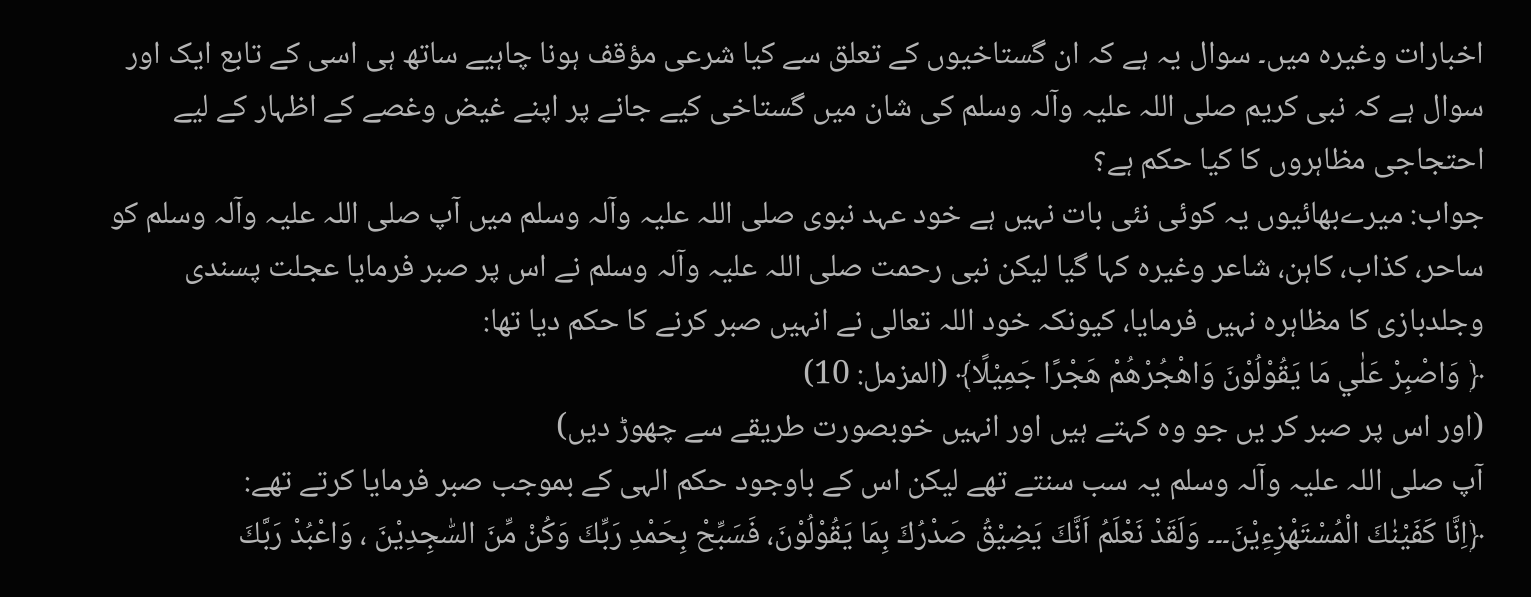اخبارات وغیرہ میں۔ سوال یہ ہے کہ ان گستاخیوں کے تعلق سے کیا شرعی مؤقف ہونا چاہیے ساتھ ہی اسی کے تابع ایک اور سوال ہے کہ نبی کریم صلی اللہ علیہ وآلہ وسلم کی شان میں گستاخی کیے جانے پر اپنے غیض وغصے کے اظہار کے لیے احتجاجی مظاہروں کا کیا حکم ہے؟
جواب: میرےبھائیوں یہ کوئی نئی بات نہيں ہے خود عہد نبوی صلی اللہ علیہ وآلہ وسلم میں آپ صلی اللہ علیہ وآلہ وسلم کو ساحر، کذاب، کاہن، شاعر وغیرہ کہا گیا لیکن نبی رحمت صلی اللہ علیہ وآلہ وسلم نے اس پر صبر فرمایا عجلت پسندی وجلدبازی کا مظاہرہ نہيں فرمایا، کیونکہ خود اللہ تعالی نے انہیں صبر کرنے کا حکم دیا تھا:
﴿ وَاصْبِرْ عَلٰي مَا يَقُوْلُوْنَ وَاهْجُرْهُمْ هَجْرًا جَمِيْلًا﴾ (المزمل: 10)
(اور اس پر صبر کر یں جو وہ کہتے ہیں اور انہیں خوبصورت طریقے سے چھوڑ دیں)
آپ صلی اللہ علیہ وآلہ وسلم یہ سب سنتے تھے لیکن اس کے باوجود حکم الہی کے بموجب صبر فرمایا کرتے تھے:
﴿اِنَّا كَفَيْنٰكَ الْمُسْتَهْزِءِيْنَ۔۔۔ وَلَقَدْ نَعْلَمُ اَنَّكَ يَضِيْقُ صَدْرُكَ بِمَا يَقُوْلُوْنَ، فَسَبِّحْ بِحَمْدِ رَبِّكَ وَكُنْ مِّنَ السّٰجِدِيْنَ ، وَاعْبُدْ رَبَّكَ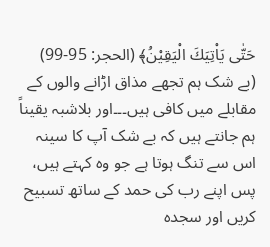حَتّٰى يَاْتِيَكَ الْيَقِيْنُ﴾ (الحجر: 95-99)
(بے شک ہم تجھے مذاق اڑانے والوں کے مقابلے میں کافی ہیں۔۔۔اور بلاشبہ یقیناً ہم جانتے ہیں کہ بے شک آپ کا سینہ اس سے تنگ ہوتا ہے جو وہ کہتے ہیں، پس اپنے رب کی حمد کے ساتھ تسبیح کریں اور سجدہ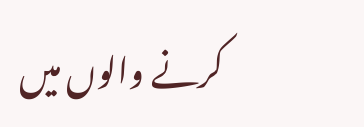کرنے والوں میں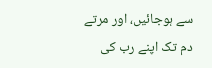سے ہوجائیں، اور مرتے دم تک اپنے رب کی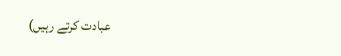عبادت کرتے رہیں)